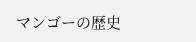マンゴーの歴史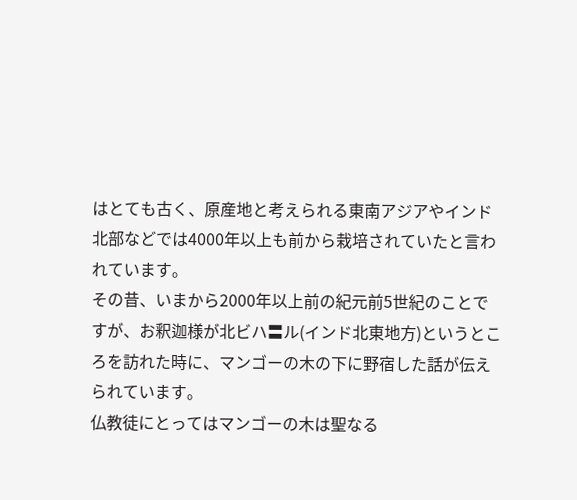はとても古く、原産地と考えられる東南アジアやインド北部などでは4000年以上も前から栽培されていたと言われています。
その昔、いまから2000年以上前の紀元前5世紀のことですが、お釈迦様が北ビハ〓ル(インド北東地方)というところを訪れた時に、マンゴーの木の下に野宿した話が伝えられています。
仏教徒にとってはマンゴーの木は聖なる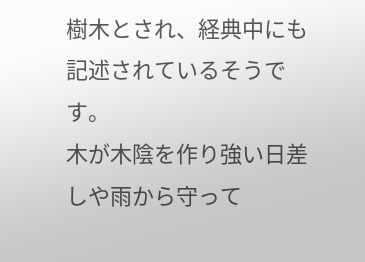樹木とされ、経典中にも記述されているそうです。
木が木陰を作り強い日差しや雨から守って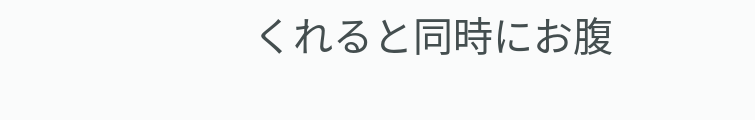くれると同時にお腹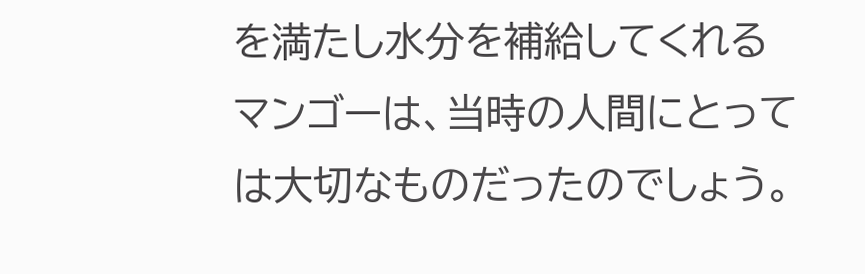を満たし水分を補給してくれるマンゴーは、当時の人間にとっては大切なものだったのでしょう。